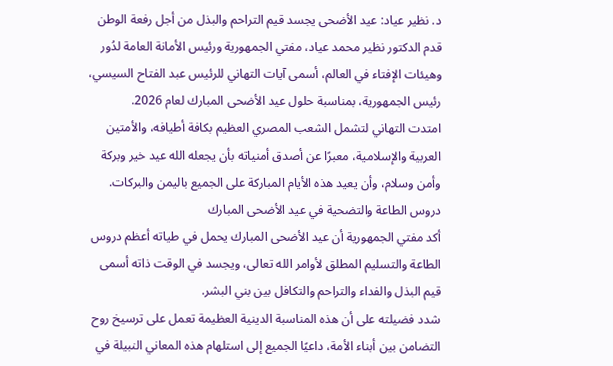د. نظير عياد: عيد الأضحى يجسد قيم التراحم والبذل من أجل رفعة الوطن
قدم الدكتور نظير محمد عياد، مفتي الجمهورية ورئيس الأمانة العامة لدُور وهيئات الإفتاء في العالم، أسمى آيات التهاني للرئيس عبد الفتاح السيسي، رئيس الجمهورية، بمناسبة حلول عيد الأضحى المبارك لعام 2026.
امتدت التهاني لتشمل الشعب المصري العظيم بكافة أطيافه، والأمتين العربية والإسلامية، معبرًا عن أصدق أمنياته بأن يجعله الله عيد خير وبركة وأمن وسلام، وأن يعيد هذه الأيام المباركة على الجميع باليمن والبركات.
دروس الطاعة والتضحية في عيد الأضحى المبارك
أكد مفتي الجمهورية أن عيد الأضحى المبارك يحمل في طياته أعظم دروس الطاعة والتسليم المطلق لأوامر الله تعالى، ويجسد في الوقت ذاته أسمى قيم البذل والفداء والتراحم والتكافل بين بني البشر.
شدد فضيلته على أن هذه المناسبة الدينية العظيمة تعمل على ترسيخ روح التضامن بين أبناء الأمة، داعيًا الجميع إلى استلهام هذه المعاني النبيلة في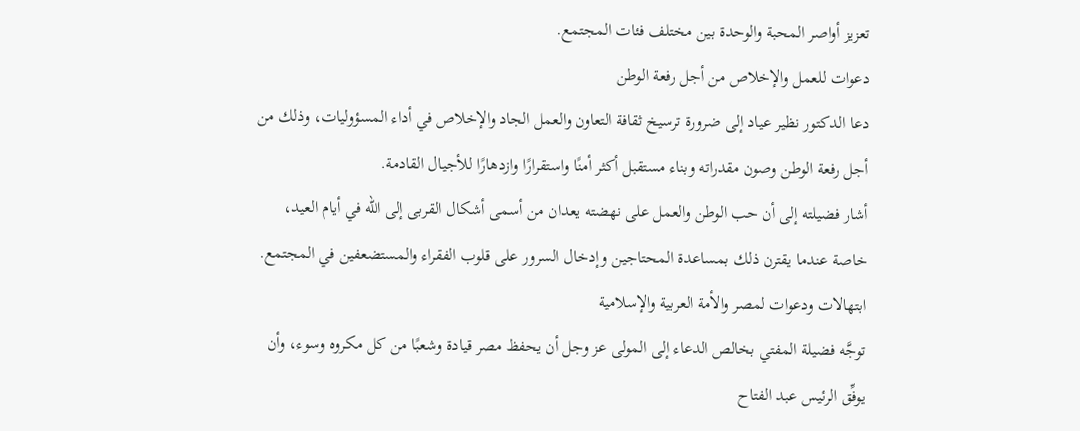تعزيز أواصر المحبة والوحدة بين مختلف فئات المجتمع.
دعوات للعمل والإخلاص من أجل رفعة الوطن
دعا الدكتور نظير عياد إلى ضرورة ترسيخ ثقافة التعاون والعمل الجاد والإخلاص في أداء المسؤوليات، وذلك من أجل رفعة الوطن وصون مقدراته وبناء مستقبل أكثر أمنًا واستقرارًا وازدهارًا للأجيال القادمة.
أشار فضيلته إلى أن حب الوطن والعمل على نهضته يعدان من أسمى أشكال القربى إلى الله في أيام العيد، خاصة عندما يقترن ذلك بمساعدة المحتاجين وإدخال السرور على قلوب الفقراء والمستضعفين في المجتمع.
ابتهالات ودعوات لمصر والأمة العربية والإسلامية
توجَّه فضيلة المفتي بخالص الدعاء إلى المولى عز وجل أن يحفظ مصر قيادة وشعبًا من كل مكروه وسوء، وأن يوفِّق الرئيس عبد الفتاح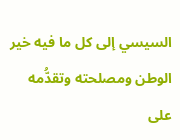السيسي إلى كل ما فيه خير الوطن ومصلحته وتقدُّمه على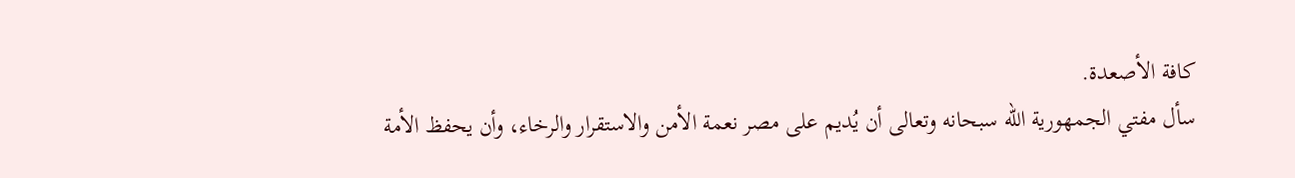كافة الأصعدة.
سأل مفتي الجمهورية الله سبحانه وتعالى أن يُديم على مصر نعمة الأمن والاستقرار والرخاء، وأن يحفظ الأمة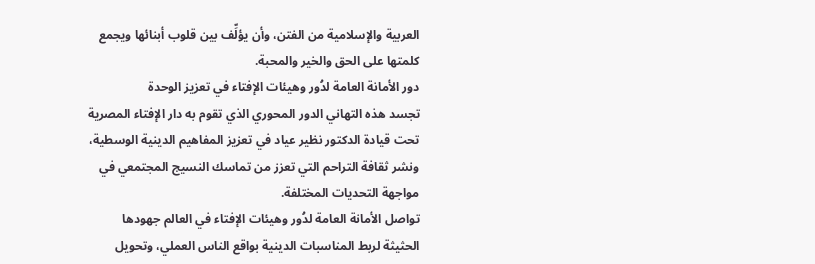العربية والإسلامية من الفتن، وأن يؤلِّف بين قلوب أبنائها ويجمع كلمتها على الحق والخير والمحبة.
دور الأمانة العامة لدُور وهيئات الإفتاء في تعزيز الوحدة
تجسد هذه التهاني الدور المحوري الذي تقوم به دار الإفتاء المصرية تحت قيادة الدكتور نظير عياد في تعزيز المفاهيم الدينية الوسطية، ونشر ثقافة التراحم التي تعزز من تماسك النسيج المجتمعي في مواجهة التحديات المختلفة.
تواصل الأمانة العامة لدُور وهيئات الإفتاء في العالم جهودها الحثيثة لربط المناسبات الدينية بواقع الناس العملي، وتحويل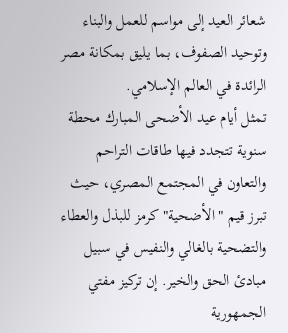شعائر العيد إلى مواسم للعمل والبناء وتوحيد الصفوف، بما يليق بمكانة مصر الرائدة في العالم الإسلامي.
تمثل أيام عيد الأضحى المبارك محطة سنوية تتجدد فيها طاقات التراحم والتعاون في المجتمع المصري، حيث تبرز قيم "الأضحية" كرمز للبذل والعطاء والتضحية بالغالي والنفيس في سبيل مبادئ الحق والخير. إن تركيز مفتي الجمهورية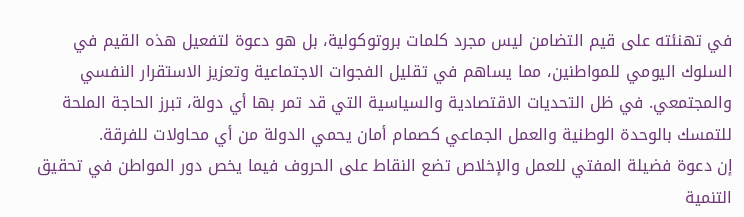في تهنئته على قيم التضامن ليس مجرد كلمات بروتوكولية، بل هو دعوة لتفعيل هذه القيم في السلوك اليومي للمواطنين، مما يساهم في تقليل الفجوات الاجتماعية وتعزيز الاستقرار النفسي والمجتمعي. في ظل التحديات الاقتصادية والسياسية التي قد تمر بها أي دولة، تبرز الحاجة الملحة للتمسك بالوحدة الوطنية والعمل الجماعي كصمام أمان يحمي الدولة من أي محاولات للفرقة.
إن دعوة فضيلة المفتي للعمل والإخلاص تضع النقاط على الحروف فيما يخص دور المواطن في تحقيق التنمية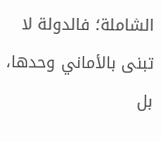الشاملة؛ فالدولة لا تبنى بالأماني وحدها، بل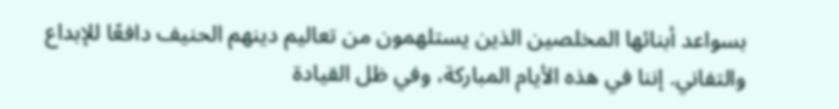بسواعد أبنائها المخلصين الذين يستلهمون من تعاليم دينهم الحنيف دافعًا للإبداع والتفاني. إننا في هذه الأيام المباركة، وفي ظل القيادة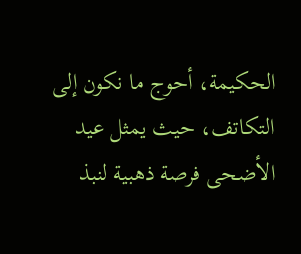الحكيمة، أحوج ما نكون إلى التكاتف، حيث يمثل عيد الأضحى فرصة ذهبية لنبذ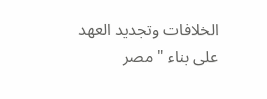الخلافات وتجديد العهد على بناء "مصر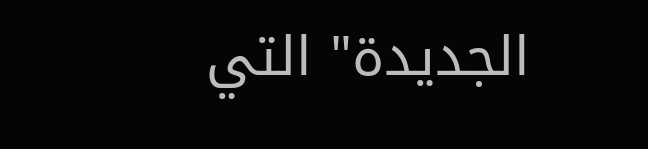الجديدة" التي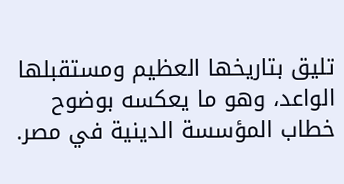تليق بتاريخها العظيم ومستقبلها الواعد، وهو ما يعكسه بوضوح خطاب المؤسسة الدينية في مصر.